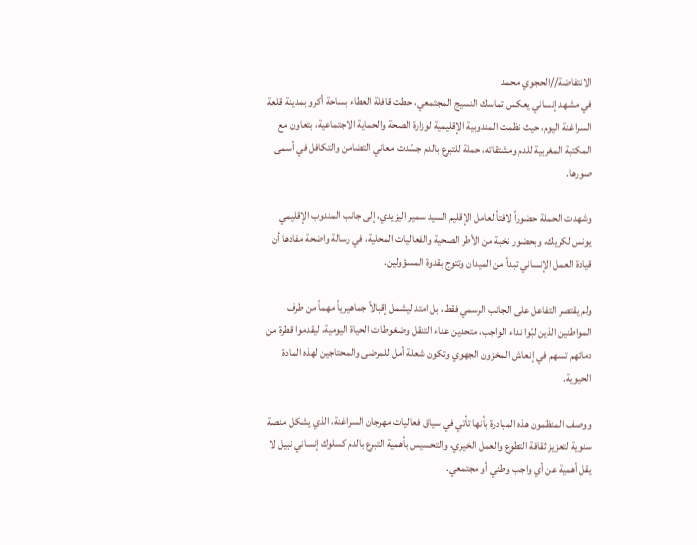الانتفاضة//الحجوي محمد
في مشهد إنساني يعكس تماسك النسيج المجتمعي، حطت قافلة العطاء بساحة أكرو بمدينة قلعة السراغنة اليوم، حيث نظمت المندوبية الإقليمية لوزارة الصحة والحماية الاجتماعية، بتعاون مع المكتبة المغربية للدم ومشتقاته، حملة للتبرع بالدم جسّدت معاني التضامن والتكافل في أسمى صورها.

وشهدت الحملة حضوراً لافتاً لعامل الإقليم السيد سمير اليزيدي، إلى جانب المندوب الإقليمي يونس لكريك، وبحضور نخبة من الأطر الصحية والفعاليات المحلية، في رسالة واضحة مفادها أن قيادة العمل الإنساني تبدأ من الميدان وتتوج بقدوة المسؤولين.

ولم يقتصر التفاعل على الجانب الرسمي فقط، بل امتد ليشمل إقبالاً جماهيرياً مهماً من طرف المواطنين الذين لبّوا نداء الواجب، متحدين عناء التنقل وضغوطات الحياة اليومية، ليقدموا قطرة من دمائهم تسهم في إنعاش المخزون الجهوي وتكون شعلة أمل للمرضى والمحتاجين لهذه المادة الحيوية.

ووصف المنظمون هذه المبادرة بأنها تأتي في سياق فعاليات مهرجان السراغنة، الذي يشكل منصة سنوية لتعزيز ثقافة التطوع والعمل الخيري، والتحسيس بأهمية التبرع بالدم كسلوك إنساني نبيل لا يقل أهمية عن أي واجب وطني أو مجتمعي.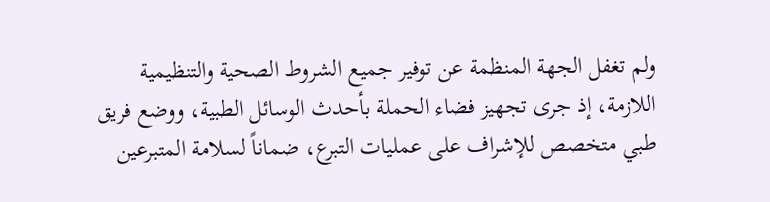ولم تغفل الجهة المنظمة عن توفير جميع الشروط الصحية والتنظيمية اللازمة، إذ جرى تجهيز فضاء الحملة بأحدث الوسائل الطبية، ووضع فريق طبي متخصص للإشراف على عمليات التبرع، ضماناً لسلامة المتبرعين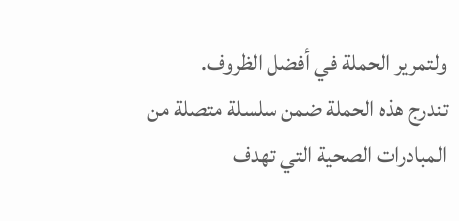ولتمرير الحملة في أفضل الظروف.
تندرج هذه الحملة ضمن سلسلة متصلة من المبادرات الصحية التي تهدف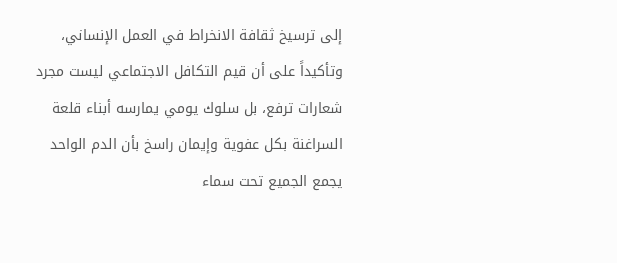إلى ترسيخ ثقافة الانخراط في العمل الإنساني، وتأكيداً على أن قيم التكافل الاجتماعي ليست مجرد شعارات ترفع، بل سلوك يومي يمارسه أبناء قلعة السراغنة بكل عفوية وإيمان راسخ بأن الدم الواحد يجمع الجميع تحت سماء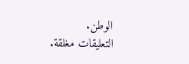الوطن.
التعليقات مغلقة.